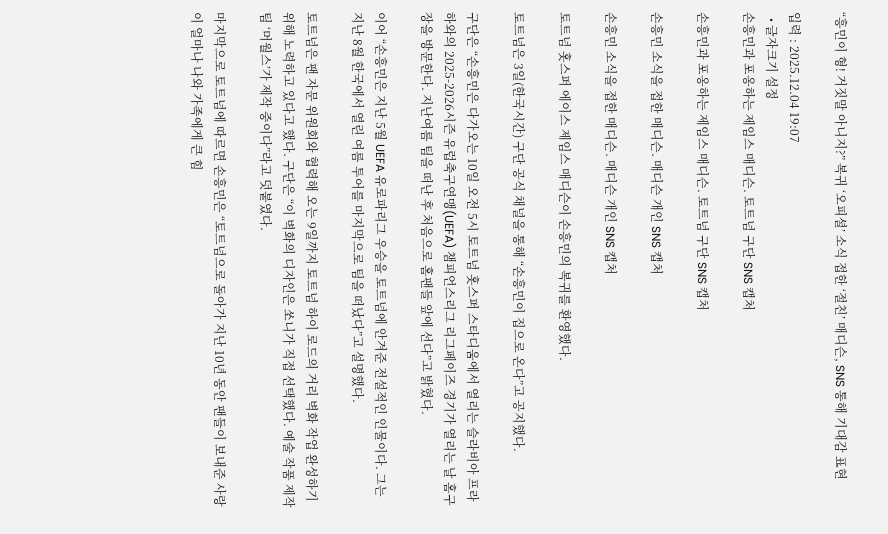“흥민이 형! 거짓말 아니지?” 복귀 ‘오피셜’ 소식 접한 ‘절친’ 매디슨, SNS 통해 기대감 표현

입력 : 2025.12.04 19:07
  • 글자크기 설정
손흥민과 포옹하는 제임스 매디슨. 토트넘 구단 SNS 캡처

손흥민과 포옹하는 제임스 매디슨. 토트넘 구단 SNS 캡처

손흥민 소식을 접한 매디슨. 매디슨 개인 SNS 캡처

손흥민 소식을 접한 매디슨. 매디슨 개인 SNS 캡처

토트넘 홋스퍼 에이스 제임스 매디슨이 손흥민의 복귀를 환영했다.

토트넘은 3일(한국시간) 구단 공식 채널을 통해 “손흥민이 집으로 온다”고 공지했다.

구단은 “손흥민은 다가오는 10일 오전 5시 토트넘 홋스퍼 스타디움에서 열리는 슬라비아 프라하와의 2025-2026시즌 유럽축구연맹(UEFA) 챔피언스리그 리그페이즈 경기가 열리는 날 홈구장을 방문한다. 지난여름 팀을 떠난 후 처음으로 홈팬들 앞에 선다”고 밝혔다.

이어 “손흥민은 지난 5월 UEFA 유로파리그 우승을 토트넘에 안겨준 전설적인 인물이다. 그는 지난 8월 한국에서 열린 여름 투어를 마지막으로 팀을 떠났다”고 설명했다.

토트넘은 팬 자문 위원회와 협력해 오는 9일까지 토트넘 하이 로드의 거리 벽화 작업 완성하기 위해 노력하고 있다고 했다. 구단은 “이 벽화의 디자인은 쏘니가 직접 선택했다. 예술 작품 제작팀 ‘머월스’가 제작 중이다”라고 덧붙였다.

마지막으로 토트넘에 따르면 손흥민은 “토트넘으로 돌아가 지난 10년 동안 팬들이 보내준 사랑이 얼마나 나와 가족에게 큰 힘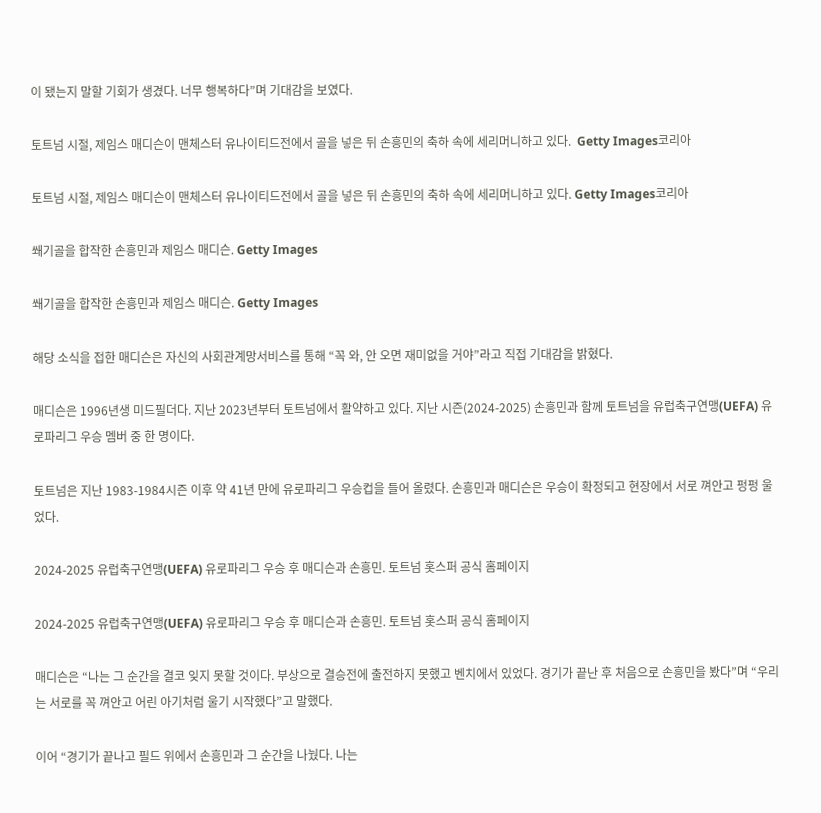이 됐는지 말할 기회가 생겼다. 너무 행복하다”며 기대감을 보였다.

토트넘 시절, 제임스 매디슨이 맨체스터 유나이티드전에서 골을 넣은 뒤 손흥민의 축하 속에 세리머니하고 있다.  Getty Images코리아

토트넘 시절, 제임스 매디슨이 맨체스터 유나이티드전에서 골을 넣은 뒤 손흥민의 축하 속에 세리머니하고 있다. Getty Images코리아

쐐기골을 합작한 손흥민과 제임스 매디슨. Getty Images

쐐기골을 합작한 손흥민과 제임스 매디슨. Getty Images

해당 소식을 접한 매디슨은 자신의 사회관계망서비스를 통해 “꼭 와, 안 오면 재미없을 거야”라고 직접 기대감을 밝혔다.

매디슨은 1996년생 미드필더다. 지난 2023년부터 토트넘에서 활약하고 있다. 지난 시즌(2024-2025) 손흥민과 함께 토트넘을 유럽축구연맹(UEFA) 유로파리그 우승 멤버 중 한 명이다.

토트넘은 지난 1983-1984시즌 이후 약 41년 만에 유로파리그 우승컵을 들어 올렸다. 손흥민과 매디슨은 우승이 확정되고 현장에서 서로 껴안고 펑펑 울었다.

2024-2025 유럽축구연맹(UEFA) 유로파리그 우승 후 매디슨과 손흥민. 토트넘 홋스퍼 공식 홈페이지

2024-2025 유럽축구연맹(UEFA) 유로파리그 우승 후 매디슨과 손흥민. 토트넘 홋스퍼 공식 홈페이지

매디슨은 “나는 그 순간을 결코 잊지 못할 것이다. 부상으로 결승전에 출전하지 못했고 벤치에서 있었다. 경기가 끝난 후 처음으로 손흥민을 봤다”며 “우리는 서로를 꼭 껴안고 어린 아기처럼 울기 시작했다”고 말했다.

이어 “경기가 끝나고 필드 위에서 손흥민과 그 순간을 나눴다. 나는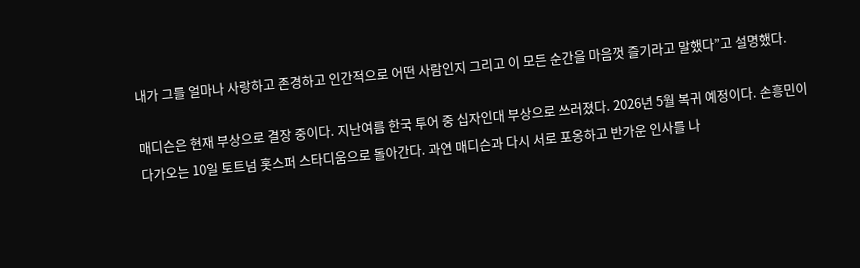내가 그를 얼마나 사랑하고 존경하고 인간적으로 어떤 사람인지 그리고 이 모든 순간을 마음껏 즐기라고 말했다”고 설명했다.

매디슨은 현재 부상으로 결장 중이다. 지난여름 한국 투어 중 십자인대 부상으로 쓰러졌다. 2026년 5월 복귀 예정이다. 손흥민이 다가오는 10일 토트넘 홋스퍼 스타디움으로 돌아간다. 과연 매디슨과 다시 서로 포옹하고 반가운 인사를 나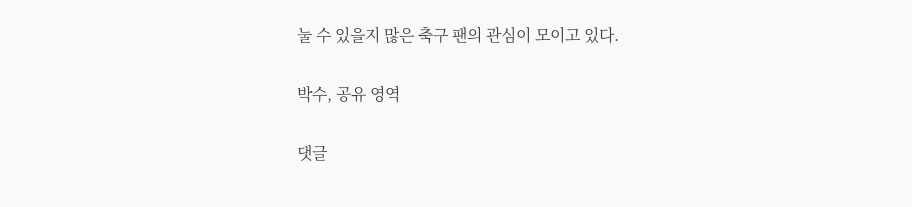눌 수 있을지 많은 축구 팬의 관심이 모이고 있다.

박수, 공유 영역

댓글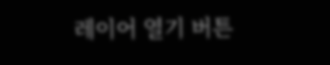레이어 열기 버튼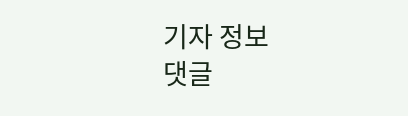기자 정보
댓글